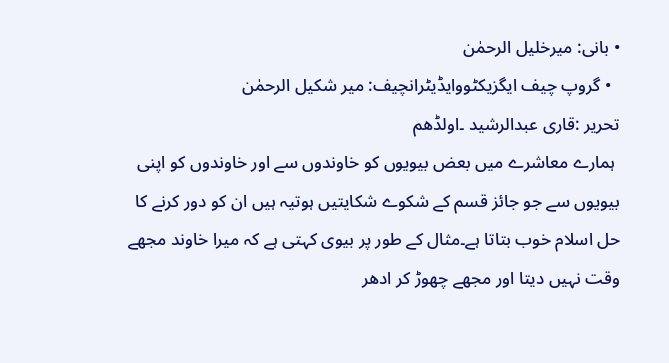• بانی: میرخلیل الرحمٰن
  • گروپ چیف ایگزیکٹووایڈیٹرانچیف: میر شکیل الرحمٰن
تحریر :قاری عبدالرشید ۔اولڈھم
 ہمارے معاشرے میں بعض بیویوں کو خاوندوں سے اور خاوندوں کو اپنی بیویوں سے جو جائز قسم کے شکوے شکایتیں ہوتیہ ہیں ان کو دور کرنے کا حل اسلام خوب بتاتا ہے۔مثال کے طور پر بیوی کہتی ہے کہ میرا خاوند مجھے وقت نہیں دیتا اور مجھے چھوڑ کر ادھر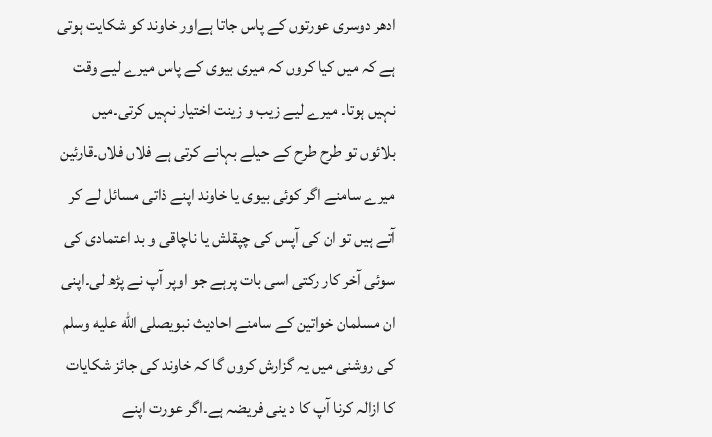ادھر دوسری عورتوں کے پاس جاتا ہےاور خاوند کو شکایت ہوتی ہے کہ میں کیا کروں کہ میری بیوی کے پاس میرے لیے وقت نہیں ہوتا۔ میرے لیے زیب و زینت اختیار نہیں کرتی۔میں بلائوں تو طرح طرح کے حیلے بہانے کرتی ہے فلاں فلاں۔قارئین میرے سامنے اگر کوئی بیوی یا خاوند اپنے ذاتی مسائل لے کر آتے ہیں تو ان کی آپس کی چپقلش یا ناچاقی و بد اعتمادی کی سوئی آخر کار رکتی اسی بات پرہے جو اوپر آپ نے پڑھ لی۔اپنی ان مسلمان خواتین کے سامنے احادیث نبویصلى الله عليه وسلم کی روشنی میں یہ گزارش کروں گا کہ خاوند کی جائز شکایات کا ازالہ کرنا آپ کا د ینی فریضہ ہے۔اگر عورت اپنے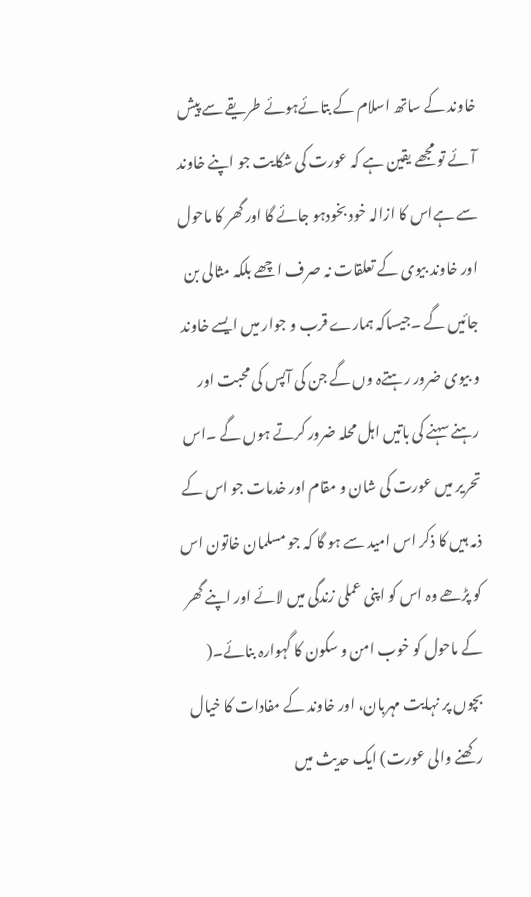خاوند کے ساتھ اسلام کے بتائےہوئے طریقے سے پیش آئے تو مجھے یقین ہے کہ عورت کی شکایت جو اپنے خاوند سے ہےاس کا ازالہ خود بخودہو جائے گا اور گھر کا ماحول اور خاوند بیوی کے تعلقات نہ صرف اچھے بلکہ مثالی بن جائیں گے ۔جیساکہ ہمارے قرب و جوار میں ایسے خاوند و بیوی ضرور رہتےہ وں گے جن کی آپس کی محبت اور رہنے سہنے کی باتیں اہل محلہ ضرور کرتے ہوں گے ۔اس تحریر میں عورت کی شان و مقام اور خدمات جو اس کے ذمہ ہیں کا ذکر اس امید سے ہو گا کہ جو مسلمان خاتون اس کو پڑھے وہ اس کو اپنی عملی زندگی میں لائے اور اپنے گھر کے ماحول کو خوب امن و سکون کا گہوارہ بنائے۔( بچوں پر نہایت مہربان، اور خاوند کے مفادات کا خیال رکھنے والی عورت) ایک حدیث میں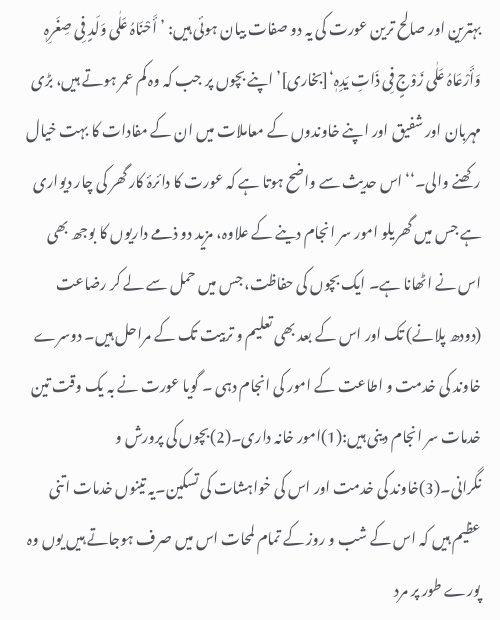بہترین اور صالح ترین عورت کی یہ دو صفات بیان ہوئی ہیں: ’أَحْنَاہُ عَلٰی وَلَدٍ فِی صِغَرِہٖ وَأَرْعَاہُ عَلٰی زَوْجٍ فِی ذَاتِ یَدِہٖ‘[بخاری]’اپنے بچوں پر جب کہ وہ کم عمر ہوتے ہیں، بڑی مہربان اور شفیق اور اپنے خاوندوں کے معاملات میں ان کے مفادات کا بہت خیال رکھنے والی۔‘‘اس حدیث سے واضح ہوتا ہے کہ عورت کا دائرۂ کار گھر کی چار دیواری ہے جس میں گھریلو امور سر انجام دینے کے علاوہ، مزید دو ذمے داریوں کا بوجھ بھی اس نے اٹھانا ہے۔ ایک بچوں کی حفاظت، جس میں حمل سے لے کر رضاعت (دودھ پلانے) تک اور اس کے بعد بھی تعلیم و تربیت تک کے مراحل ہیں۔ دوسرے خاوند کی خدمت و اطاعت کے امور کی انجام دہی ۔ گویا عورت نے بہ یک وقت تین خدمات سر انجام دینی ہیں:(1)امور خانہ داری۔(2)بچوں کی پرورش و نگرانی۔(3)خاوند کی خدمت اور اس کی خواہشات کی تسکین۔یہ تینوں خدمات اتنی عظیم ہیں کہ اس کے شب و روز کے تمام لمحات اس میں صرف ہوجاتے ہیں یوں وہ پورے طور پر مرد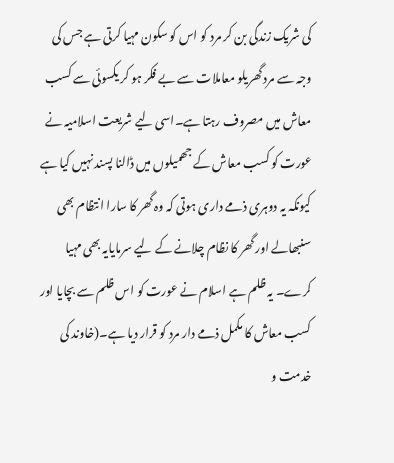کی شریک زندگی بن کر مرد کو اس کو سکون مہیا کرتی ہے جس کی وجہ سے مرد گھریلو معاملات سے بے فکر ہو کر یکسوئی سے کسب معاش میں مصروف رہتا ہے۔اسی لیے شریعت اسلامیہ نے عورت کو کسب معاش کے جھمیلوں میں ڈالنا پسند نہیں کیا ہے کیونکہ یہ دوہری ذمے داری ہوتی کہ وہ گھر کا سارا انتظام بھی سنبھالے اور گھر کا نظام چلانے کے لیے سرمایایہ بھی مہیا کرے۔ یہ ظلم ہے اسلام نے عورت کو اس ظلم سے بچایا اور کسب معاش کا مکمل ذمے دار مرد کو قرار دیا ہے۔(خاوند کی خدمت و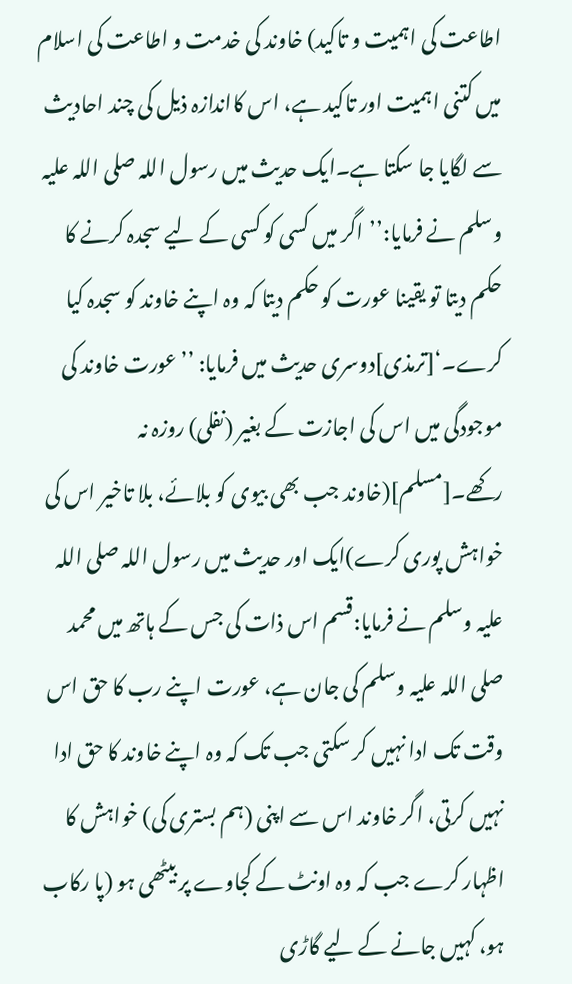اطاعت کی اہمیت و تاکید) خاوند کی خدمت و اطاعت کی اسلام میں کتنی اہمیت اور تاکید ہے، اس کااندازہ ذیل کی چند احادیث سے لگایا جا سکتا ہے۔ایک حدیث میں رسول اللہ صلی اللہ علیہ وسلم نے فرمایا:’’اگر میں کسی کو کسی کے لیے سجدہ کرنے کا حکم دیتا تو یقینا عورت کو حکم دیتا کہ وہ اپنے خاوند کو سجدہ کیا کرے۔‘[ترمذی]دوسری حدیث میں فرمایا: ’’عورت خاوند کی موجودگی میں اس کی اجازت کے بغیر (نفلی) روزہ نہ رکھے۔[مسلم](خاوند جب بھی بیوی کو بلائے، بلا تاخیر اس کی خواہش پوری کرے)ایک اور حدیث میں رسول اللہ صلی اللہ علیہ وسلم نے فرمایا:قسم اس ذات کی جس کے ہاتھ میں محمد صلی اللہ علیہ وسلم کی جان ہے، عورت اپنے رب کا حق اس وقت تک ادا نہیں کر سکتی جب تک کہ وہ اپنے خاوند کا حق ادا نہیں کرتی، اگر خاوند اس سے اپنی (ہم بستری کی) خواہش کا اظہار کرے جب کہ وہ اونٹ کے کجاوے پر بیٹھی ہو (پا رکاب ہو، کہیں جانے کے لیے گاڑی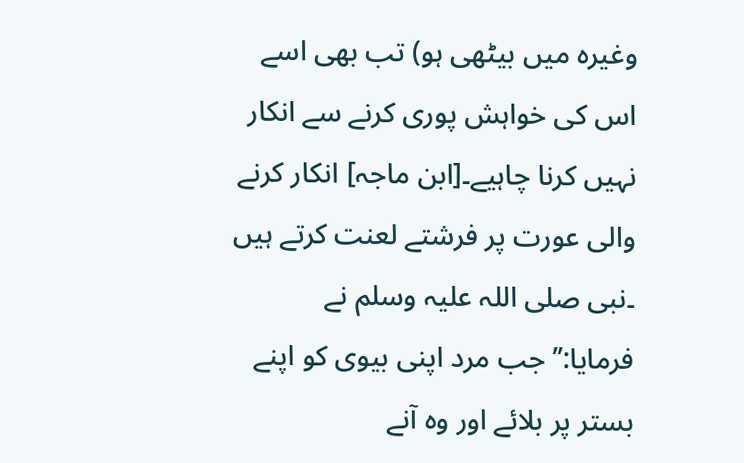وغیرہ میں بیٹھی ہو) تب بھی اسے اس کی خواہش پوری کرنے سے انکار نہیں کرنا چاہیے۔[ابن ماجہ] انکار کرنے والی عورت پر فرشتے لعنت کرتے ہیں ۔نبی صلی اللہ علیہ وسلم نے فرمایا:’’جب مرد اپنی بیوی کو اپنے بستر پر بلائے اور وہ آنے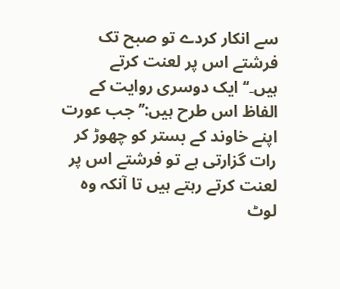سے انکار کردے تو صبح تک فرشتے اس پر لعنت کرتے ہیں۔‘‘ایک دوسری روایت کے الفاظ اس طرح ہیں:’’جب عورت اپنے خاوند کے بستر کو چھوڑ کر رات گزارتی ہے تو فرشتے اس پر لعنت کرتے رہتے ہیں تا آنکہ وہ لوٹ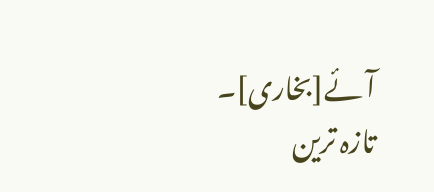آئے[بخاری]۔
تازہ ترین